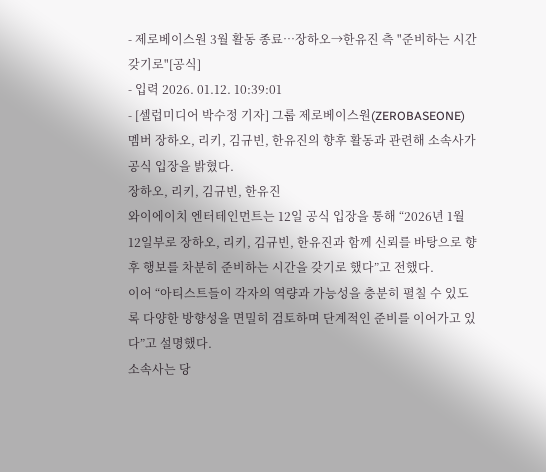- 제로베이스원 3월 활동 종료…장하오→한유진 측 "준비하는 시간 갖기로"[공식]
- 입력 2026. 01.12. 10:39:01
- [셀럽미디어 박수정 기자] 그룹 제로베이스원(ZEROBASEONE) 멤버 장하오, 리키, 김규빈, 한유진의 향후 활동과 관련해 소속사가 공식 입장을 밝혔다.
장하오, 리키, 김규빈, 한유진
와이에이치 엔터테인먼트는 12일 공식 입장을 통해 “2026년 1월 12일부로 장하오, 리키, 김규빈, 한유진과 함께 신뢰를 바탕으로 향후 행보를 차분히 준비하는 시간을 갖기로 했다”고 전했다.
이어 “아티스트들이 각자의 역량과 가능성을 충분히 펼칠 수 있도록 다양한 방향성을 면밀히 검토하며 단계적인 준비를 이어가고 있다”고 설명했다.
소속사는 당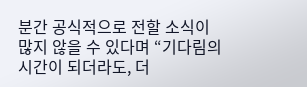분간 공식적으로 전할 소식이 많지 않을 수 있다며 “기다림의 시간이 되더라도, 더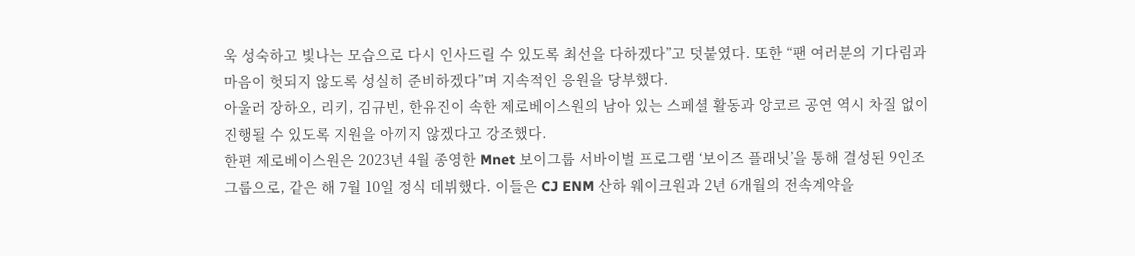욱 성숙하고 빛나는 모습으로 다시 인사드릴 수 있도록 최선을 다하겠다”고 덧붙였다. 또한 “팬 여러분의 기다림과 마음이 헛되지 않도록 성실히 준비하겠다”며 지속적인 응원을 당부했다.
아울러 장하오, 리키, 김규빈, 한유진이 속한 제로베이스원의 남아 있는 스페셜 활동과 앙코르 공연 역시 차질 없이 진행될 수 있도록 지원을 아끼지 않겠다고 강조했다.
한편 제로베이스원은 2023년 4월 종영한 Mnet 보이그룹 서바이벌 프로그램 ‘보이즈 플래닛’을 통해 결성된 9인조 그룹으로, 같은 해 7월 10일 정식 데뷔했다. 이들은 CJ ENM 산하 웨이크원과 2년 6개월의 전속계약을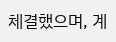체결했으며, 계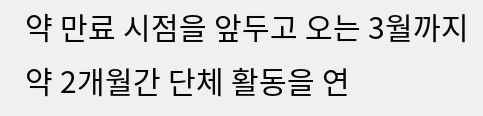약 만료 시점을 앞두고 오는 3월까지 약 2개월간 단체 활동을 연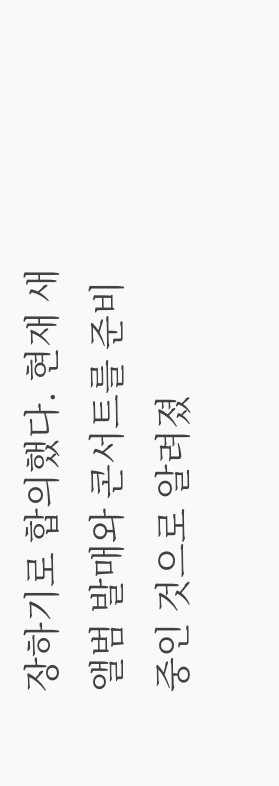장하기로 합의했다. 현재 새 앨범 발매와 콘서트를 준비 중인 것으로 알려졌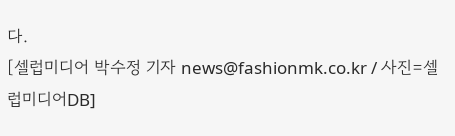다.
[셀럽미디어 박수정 기자 news@fashionmk.co.kr / 사진=셀럽미디어DB]